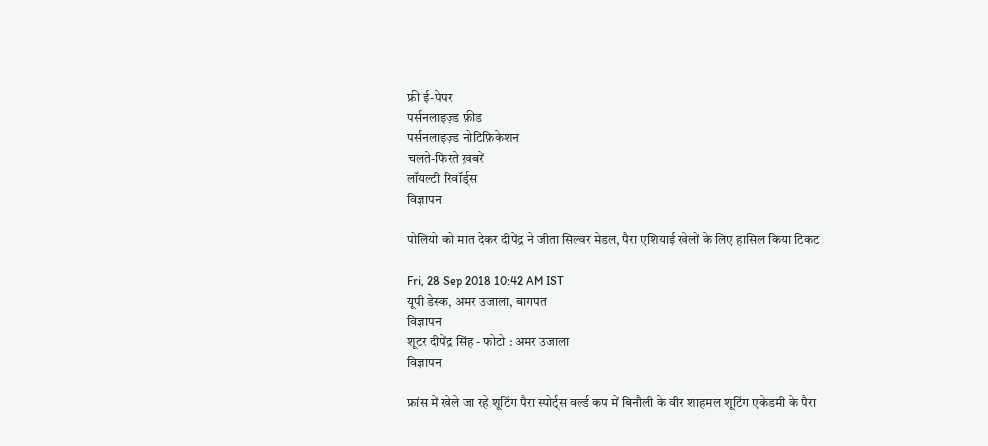फ्री ई-पेपर
पर्सनलाइज़्ड फ़ीड
पर्सनलाइज़्ड नोटिफ़िकेशन
चलते-फिरते ख़बरें
लॉयल्टी रिवॉर्ड्स
विज्ञापन

पोलियो को मात देकर दीपेंद्र ने जीता सिल्वर मेडल, पैरा एशियाई खेलों के लिए हासिल किया टिकट

Fri, 28 Sep 2018 10:42 AM IST
यूपी डेस्क, अमर उजाला, बागपत
विज्ञापन
शूटर दीपेंद्र सिंह - फोटो : अमर उजाला
विज्ञापन

फ्रांस में खेले जा रहे शूटिंग पैरा स्पोर्ट्स वर्ल्ड कप में बिनौली के वीर शाहमल शूटिंग एकेडमी के पैरा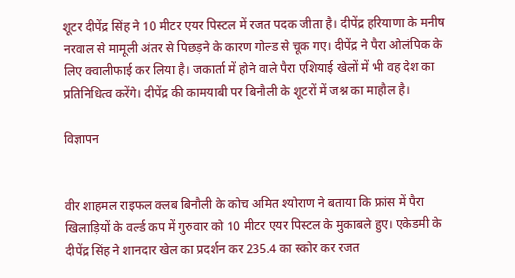शूटर दीपेंद्र सिंह ने 10 मीटर एयर पिस्टल में रजत पदक जीता है। दीपेंद्र हरियाणा के मनीष नरवाल से मामूली अंतर से पिछड़ने के कारण गोल्ड से चूक गए। दीपेंद्र ने पैरा ओलंपिक के लिए क्वालीफाई कर लिया है। जकार्ता में होने वाले पैरा एशियाई खेलों में भी वह देश का प्रतिनिधित्व करेंगे। दीपेंद्र की कामयाबी पर बिनौली के शूटरों में जश्न का माहौल है।

विज्ञापन


वीर शाहमल राइफल क्लब बिनौली के कोच अमित श्योराण ने बताया कि फ्रांस में पैरा खिलाड़ियों के वर्ल्ड कप में गुरुवार को 10 मीटर एयर पिस्टल के मुकाबले हुए। एकेडमी के दीपेंद्र सिंह ने शानदार खेल का प्रदर्शन कर 235.4 का स्कोर कर रजत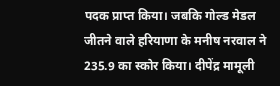पदक प्राप्त किया। जबकि गोल्ड मेडल जीतने वाले हरियाणा के मनीष नरवाल ने 235.9 का स्कोर किया। दीपेंद्र मामूली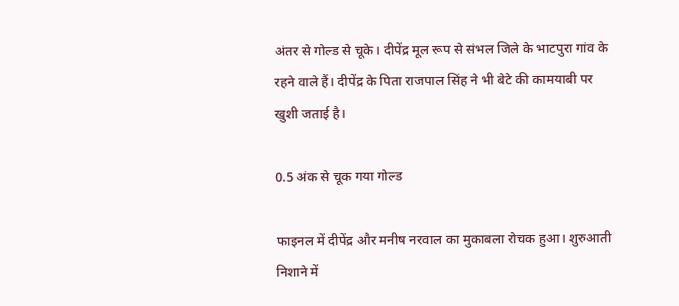अंतर से गोल्ड से चूके। दीपेंद्र मूल रूप से संभल जिले के भाटपुरा गांव के रहने वाले हैं। दीपेंद्र के पिता राजपाल सिंह ने भी बेटे की कामयाबी पर खुशी जताई है।

0.5 अंक से चूक गया गोल्ड

फाइनल में दीपेंद्र और मनीष नरवाल का मुकाबला रोचक हुआ। शुरुआती निशाने में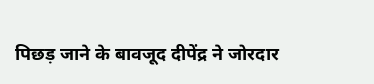पिछड़ जाने के बावजूद दीपेंद्र ने जोरदार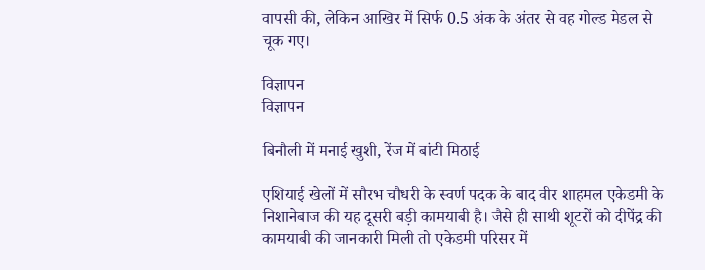वापसी की, लेकिन आखिर में सिर्फ 0.5 अंक के अंतर से वह गोल्ड मेडल से चूक गए।

विज्ञापन
विज्ञापन

बिनौली में मनाई खुशी, रेंज में बांटी मिठाई

एशियाई खेलों में सौरभ चौधरी के स्वर्ण पदक के बाद वीर शाहमल एकेडमी के निशानेबाज की यह दूसरी बड़ी कामयाबी है। जैसे ही साथी शूटरों को दीपेंद्र की कामयाबी की जानकारी मिली तो एकेडमी परिसर में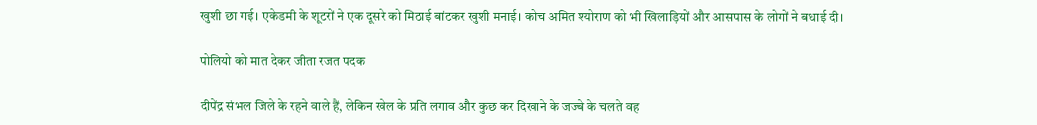खुशी छा गई। एकेडमी के शूटरों ने एक दूसरे को मिठाई बांटकर खुशी मनाई। कोच अमित श्योराण को भी खिलाड़ियों और आसपास के लोगों ने बधाई दी।

पोलियो को मात देकर जीता रजत पदक

दीपेंद्र संभल जिले के रहने वाले हैं, लेकिन खेल के प्रति लगाव और कुछ कर दिखाने के जज्बे के चलते वह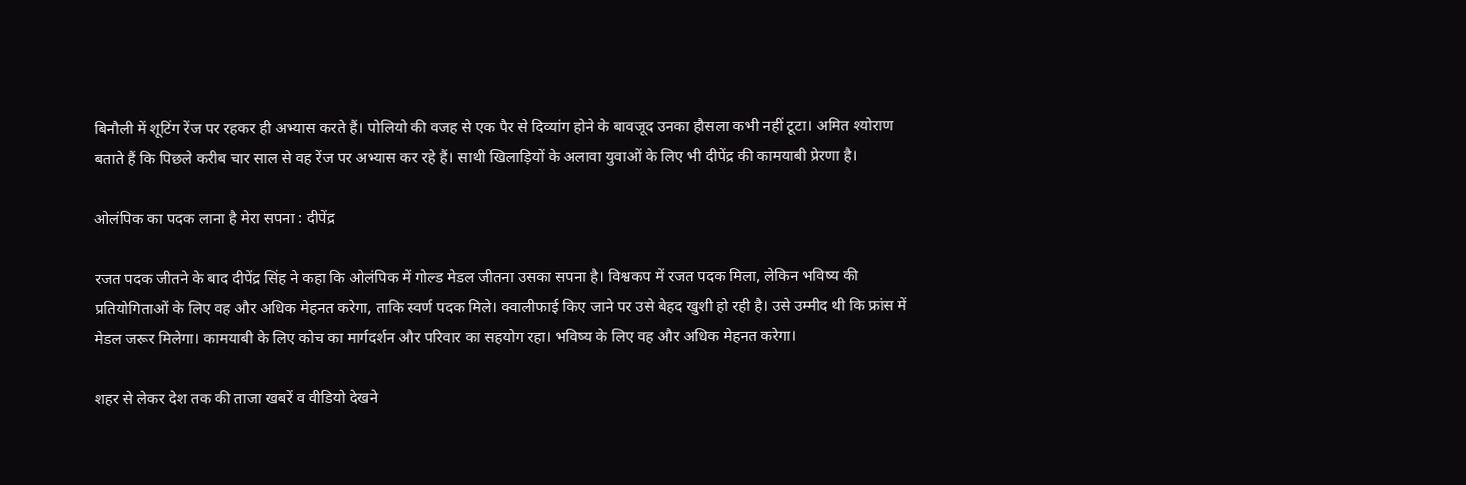बिनौली में शूटिंग रेंज पर रहकर ही अभ्यास करते हैं। पोलियो की वजह से एक पैर से दिव्यांग होने के बावजूद उनका हौसला कभी नहीं टूटा। अमित श्योराण बताते हैं कि पिछले करीब चार साल से वह रेंज पर अभ्यास कर रहे हैं। साथी खिलाड़ियों के अलावा युवाओं के लिए भी दीपेंद्र की कामयाबी प्रेरणा है।

ओलंपिक का पदक लाना है मेरा सपना : दीपेंद्र

रजत पदक जीतने के बाद दीपेंद्र सिंह ने कहा कि ओलंपिक में गोल्ड मेडल जीतना उसका सपना है। विश्वकप में रजत पदक मिला, लेकिन भविष्य की प्रतियोगिताओं के लिए वह और अधिक मेहनत करेगा, ताकि स्वर्ण पदक मिले। क्वालीफाई किए जाने पर उसे बेहद खुशी हो रही है। उसे उम्मीद थी कि फ्रांस में मेडल जरूर मिलेगा। कामयाबी के लिए कोच का मार्गदर्शन और परिवार का सहयोग रहा। भविष्य के लिए वह और अधिक मेहनत करेगा।

शहर से लेकर देश तक की ताजा खबरें व वीडियो देखने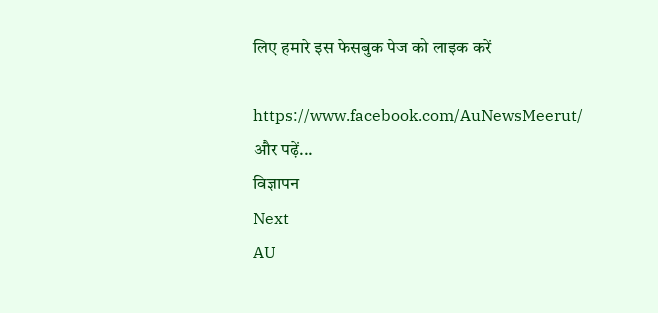लिए हमारे इस फेसबुक पेज को लाइक करें

https://www.facebook.com/AuNewsMeerut/
और पढ़ें...
विज्ञापन
Next
AU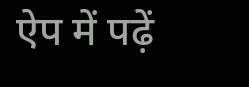ऐप में पढ़ें